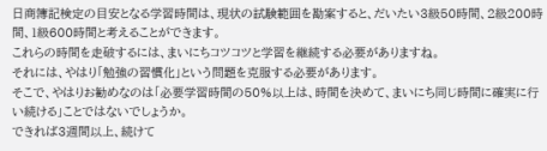日商簿記検定の目安となる学習時間は、現状の試験範囲を勘案すると、だいたい3級50時間、2級200時間、1級600時間と考えることができます。
これらの時間を走破するには、まいにちコツコツと学習を継続する必要がありますね。
それには、やはり「勉強の習慣化」という問題を克服する必要があります。
そこで、やはりお勧めなのは「必要学習時間の50%以上は、時間を決めて、まいにち同じ時間に確実に行い続ける」ことではないでしょうか。
できれば3週間以上、続けて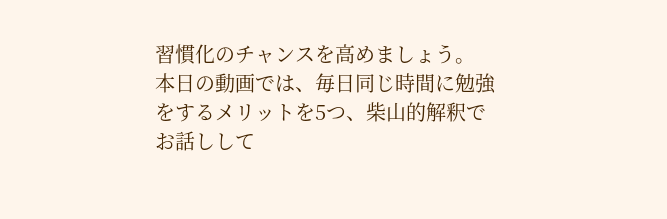習慣化のチャンスを高めましょう。
本日の動画では、毎日同じ時間に勉強をするメリットを5つ、柴山的解釈でお話しして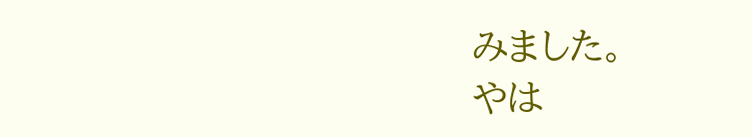みました。
やは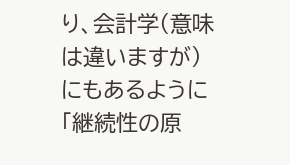り、会計学(意味は違いますが)にもあるように「継続性の原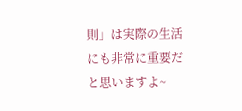則」は実際の生活にも非常に重要だと思いますよ~